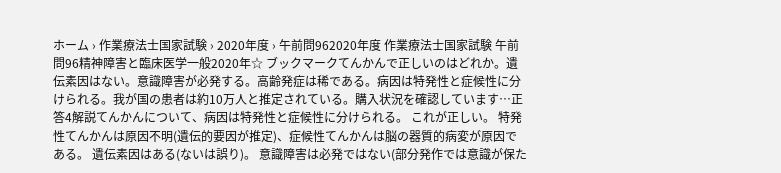ホーム › 作業療法士国家試験 › 2020年度 › 午前問962020年度 作業療法士国家試験 午前問96精神障害と臨床医学一般2020年☆ ブックマークてんかんで正しいのはどれか。遺伝素因はない。意識障害が必発する。高齢発症は稀である。病因は特発性と症候性に分けられる。我が国の患者は約10万人と推定されている。購入状況を確認しています…正答4解説てんかんについて、病因は特発性と症候性に分けられる。 これが正しい。 特発性てんかんは原因不明(遺伝的要因が推定)、症候性てんかんは脳の器質的病変が原因である。 遺伝素因はある(ないは誤り)。 意識障害は必発ではない(部分発作では意識が保た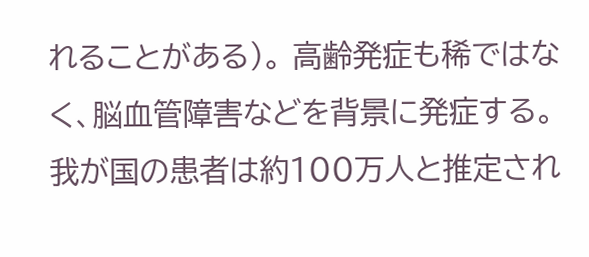れることがある)。 高齢発症も稀ではなく、脳血管障害などを背景に発症する。 我が国の患者は約100万人と推定され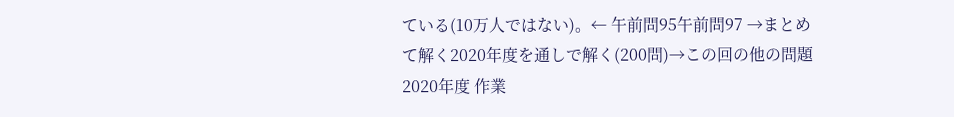ている(10万人ではない)。← 午前問95午前問97 →まとめて解く2020年度を通しで解く(200問)→この回の他の問題2020年度 作業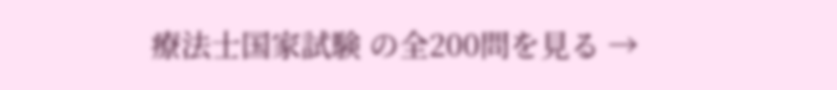療法士国家試験 の全200問を見る →